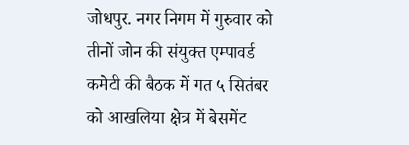जोधपुर. नगर निगम में गुरुवार को तीनों जोन की संयुक्त एम्पावर्ड कमेटी की बैठक में गत ५ सितंबर को आखलिया क्षेत्र में बेसमेंट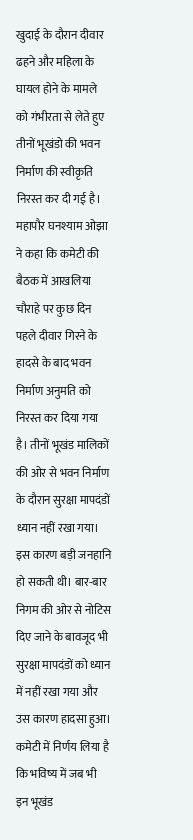खुदाई के दौरान दीवार ढहने और महिला के घायल होने के मामले को गंभीरता से लेते हुए तीनों भूखंडो की भवन निर्माण की स्वीकृति निरस्त कर दी गई है। महापौर घनश्याम ओझा ने कहा कि कमेटी की बैठक में आखलिया चौराहे पर कुछ दिन पहले दीवार गिरने के हादसे के बाद भवन निर्माण अनुमति को निरस्त कर दिया गया है। तीनों भूखंड मालिकों की ओर से भवन निर्माण के दौरान सुरक्षा मापदंडों ध्यान नहीं रखा गया। इस कारण बड़ी जनहानि हो सकती थी। बार-बार निगम की ओर से नोटिस दिए जाने के बावजूद भी सुरक्षा मापदंडों को ध्यान में नहीं रखा गया और उस कारण हादसा हुआ। कमेटी में निर्णय लिया है कि भविष्य में जब भी इन भूखंड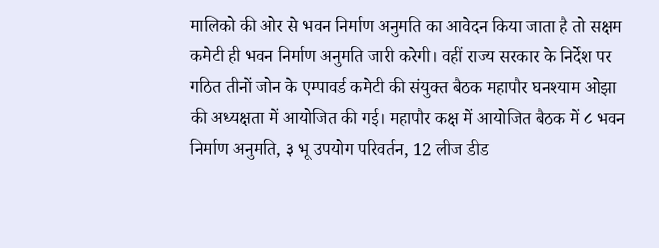मालिको की ओर से भवन निर्माण अनुमति का आवेदन किया जाता है तो सक्षम कमेटी ही भवन निर्माण अनुमति जारी करेगी। वहीं राज्य सरकार के निर्देश पर गठित तीनों जोन के एम्पावर्ड कमेटी की संयुक्त बैठक महापौर घनश्याम ओझा की अध्यक्षता में आयोजित की गई। महापौर कक्ष में आयोजित बैठक में ८ भवन निर्माण अनुमति, ३ भू उपयोग परिवर्तन, 12 लीज डीड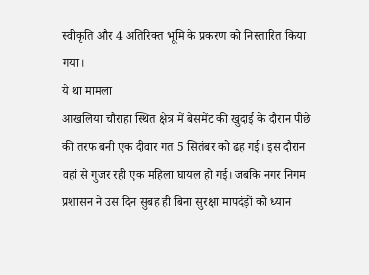स्वीकृति और 4 अतिरिक्त भूमि के प्रकरण को निस्तारित किया गया।
ये था मामला
आखलिया चौराहा स्थित क्षेत्र में बेसमेंट की खुदाई के दौरान पीछे की तरफ बनी एक दीवार गत 5 सितंबर को ढह गई। इस दौरान वहां से गुजर रही एक महिला घायल हो गई। जबकि नगर निगम प्रशासन ने उस दिन सुबह ही बिना सुरक्षा मापदंड़ों को ध्यान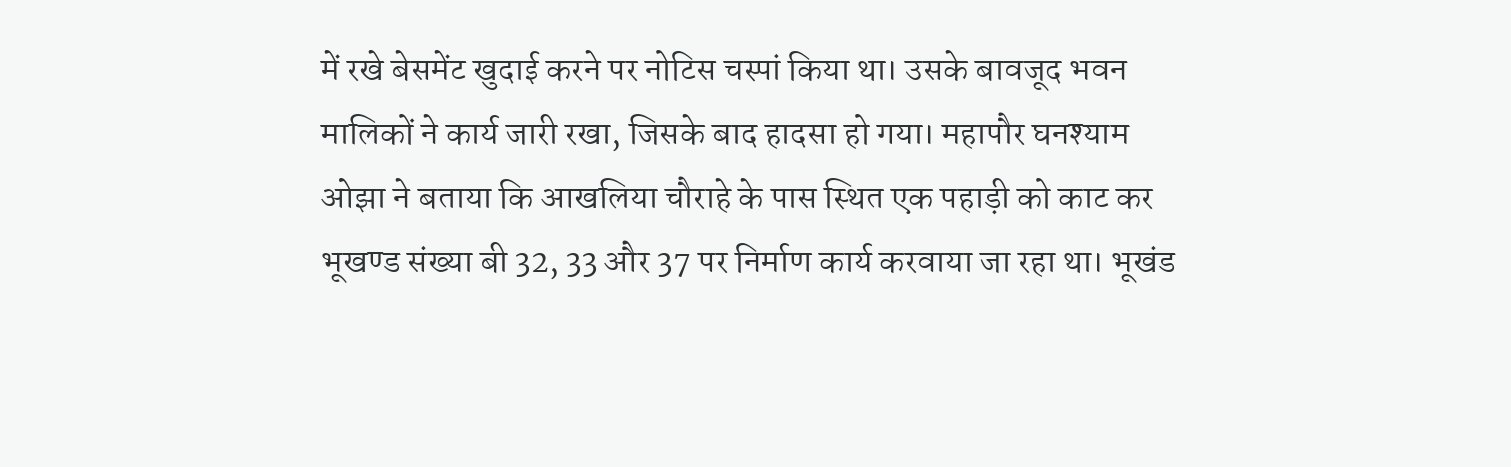में रखे बेसमेंट खुदाई करने पर नोटिस चस्पां किया था। उसके बावजूद भवन मालिकों ने कार्य जारी रखा, जिसके बाद हादसा हो गया। महापौर घनश्याम ओझा ने बताया कि आखलिया चौराहे के पास स्थित एक पहाड़ी को काट कर भूखण्ड संख्या बी 32, 33 और 37 पर निर्माण कार्य करवाया जा रहा था। भूखंड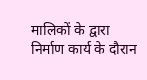मालिकों के द्वारा निर्माण कार्य के दौरान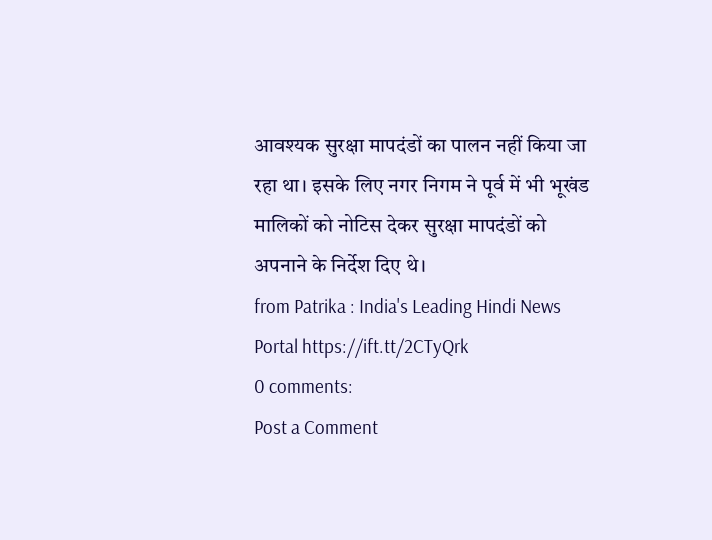आवश्यक सुरक्षा मापदंडों का पालन नहीं किया जा रहा था। इसके लिए नगर निगम ने पूर्व में भी भूखंड मालिकों को नोटिस देकर सुरक्षा मापदंडों को अपनाने के निर्देश दिए थे।
from Patrika : India's Leading Hindi News Portal https://ift.tt/2CTyQrk
0 comments:
Post a Comment